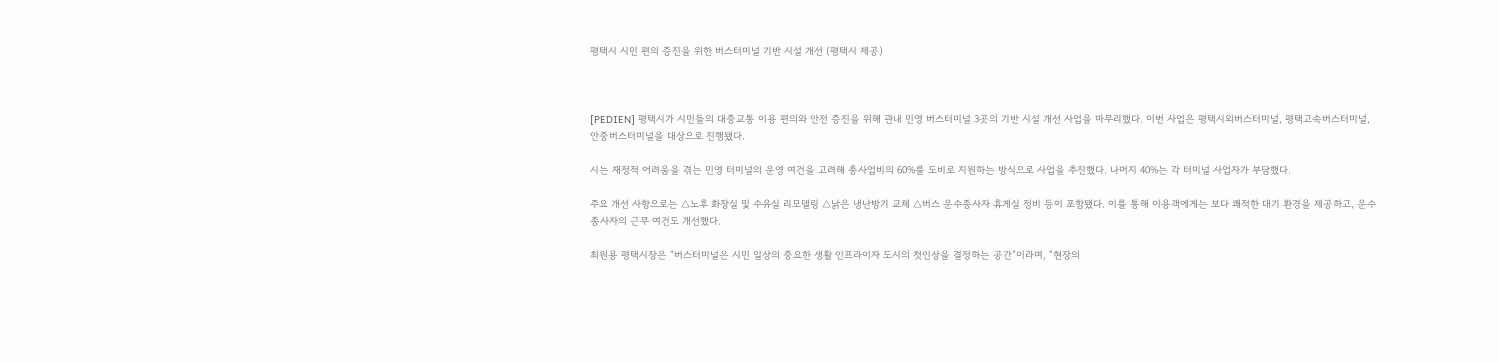평택시 시민 편의 증진을 위한 버스터미널 기반 시설 개선 (평택시 제공)



[PEDIEN] 평택시가 시민들의 대중교통 이용 편의와 안전 증진을 위해 관내 민영 버스터미널 3곳의 기반 시설 개선 사업을 마무리했다. 이번 사업은 평택시외버스터미널, 평택고속버스터미널, 안중버스터미널을 대상으로 진행됐다.

시는 재정적 어려움을 겪는 민영 터미널의 운영 여건을 고려해 총사업비의 60%를 도비로 지원하는 방식으로 사업을 추진했다. 나머지 40%는 각 터미널 사업자가 부담했다.

주요 개선 사항으로는 △노후 화장실 및 수유실 리모델링 △낡은 냉난방기 교체 △버스 운수종사자 휴게실 정비 등이 포함됐다. 이를 통해 이용객에게는 보다 쾌적한 대기 환경을 제공하고, 운수종사자의 근무 여건도 개선했다.

최원용 평택시장은 “버스터미널은 시민 일상의 중요한 생활 인프라이자 도시의 첫인상을 결정하는 공간”이라며, “현장의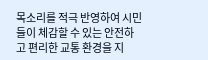목소리를 적극 반영하여 시민들이 체감할 수 있는 안전하고 편리한 교통 환경을 지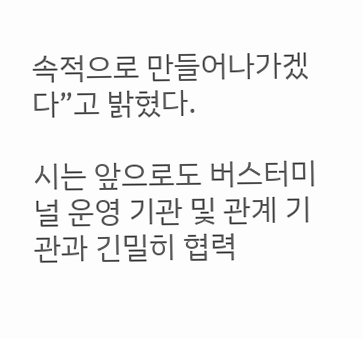속적으로 만들어나가겠다”고 밝혔다.

시는 앞으로도 버스터미널 운영 기관 및 관계 기관과 긴밀히 협력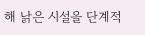해 낡은 시설을 단계적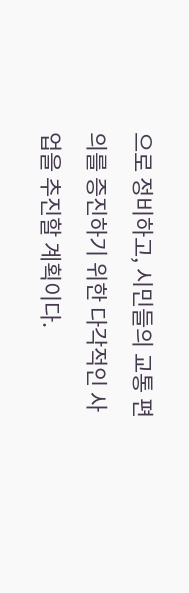으로 정비하고, 시민들의 교통 편의를 증진하기 위한 다각적인 사업을 추진할 계획이다.